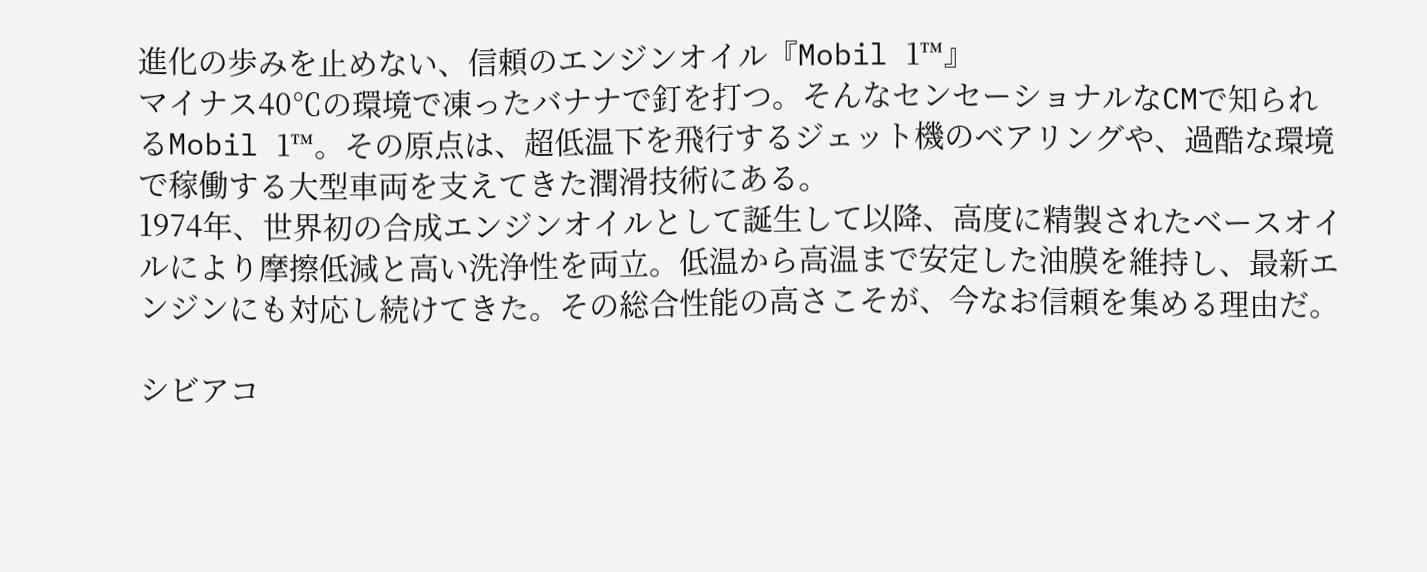進化の歩みを止めない、信頼のエンジンオイル『Mobil 1™』
マイナス40℃の環境で凍ったバナナで釘を打つ。そんなセンセーショナルなCMで知られるMobil 1™。その原点は、超低温下を飛行するジェット機のベアリングや、過酷な環境で稼働する大型車両を支えてきた潤滑技術にある。
1974年、世界初の合成エンジンオイルとして誕生して以降、高度に精製されたベースオイルにより摩擦低減と高い洗浄性を両立。低温から高温まで安定した油膜を維持し、最新エンジンにも対応し続けてきた。その総合性能の高さこそが、今なお信頼を集める理由だ。

シビアコ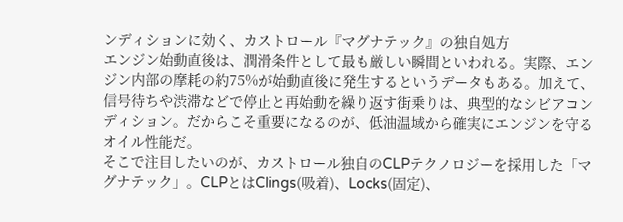ンディションに効く、カストロール『マグナテック』の独自処方
エンジン始動直後は、潤滑条件として最も厳しい瞬間といわれる。実際、エンジン内部の摩耗の約75%が始動直後に発生するというデータもある。加えて、信号待ちや渋滞などで停止と再始動を繰り返す街乗りは、典型的なシビアコンディション。だからこそ重要になるのが、低油温域から確実にエンジンを守るオイル性能だ。
そこで注目したいのが、カストロール独自のCLPテクノロジーを採用した「マグナテック」。CLPとはClings(吸着)、Locks(固定)、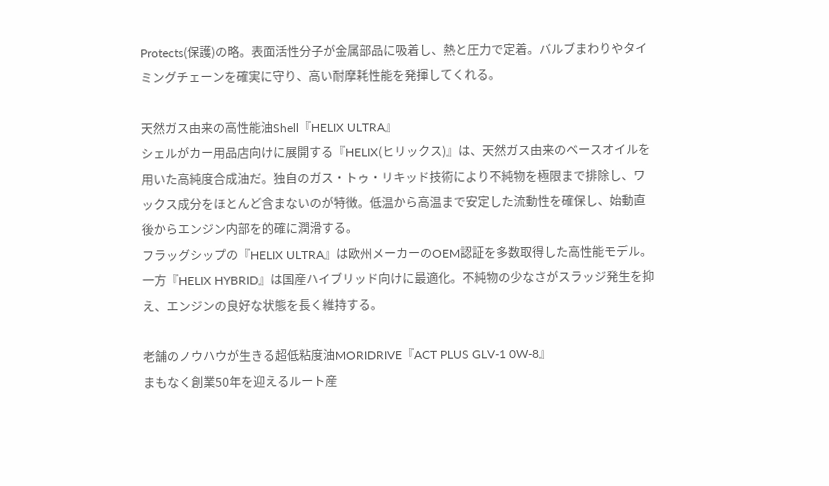Protects(保護)の略。表面活性分子が金属部品に吸着し、熱と圧力で定着。バルブまわりやタイミングチェーンを確実に守り、高い耐摩耗性能を発揮してくれる。

天然ガス由来の高性能油Shell『HELIX ULTRA』
シェルがカー用品店向けに展開する『HELIX(ヒリックス)』は、天然ガス由来のベースオイルを用いた高純度合成油だ。独自のガス・トゥ・リキッド技術により不純物を極限まで排除し、ワックス成分をほとんど含まないのが特徴。低温から高温まで安定した流動性を確保し、始動直後からエンジン内部を的確に潤滑する。
フラッグシップの『HELIX ULTRA』は欧州メーカーのOEM認証を多数取得した高性能モデル。一方『HELIX HYBRID』は国産ハイブリッド向けに最適化。不純物の少なさがスラッジ発生を抑え、エンジンの良好な状態を長く維持する。

老舗のノウハウが生きる超低粘度油MORIDRIVE『ACT PLUS GLV-1 0W-8』
まもなく創業50年を迎えるルート産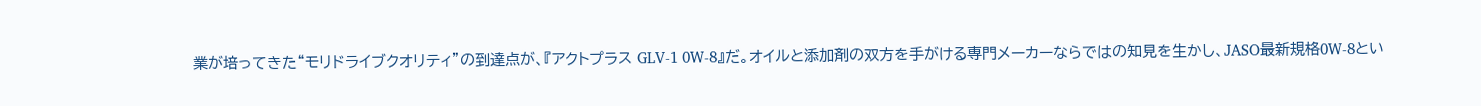業が培ってきた“モリドライブクオリティ”の到達点が、『アクトプラス GLV-1 0W-8』だ。オイルと添加剤の双方を手がける専門メーカーならではの知見を生かし、JASO最新規格0W-8とい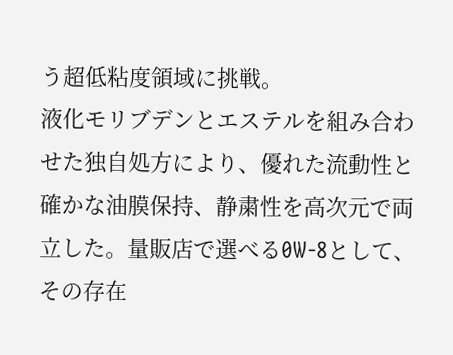う超低粘度領域に挑戦。
液化モリブデンとエステルを組み合わせた独自処方により、優れた流動性と確かな油膜保持、静粛性を高次元で両立した。量販店で選べる0W-8として、その存在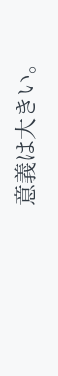意義は大きい。